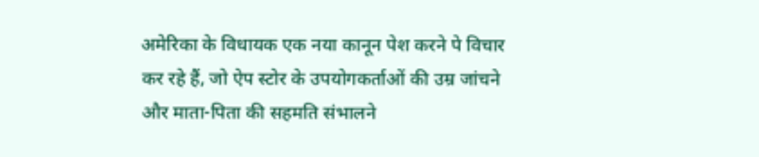अमेरिका के विधायक एक नया कानून पेश करने पे विचार कर रहे हैं, जो ऐप स्टोर के उपयोगकर्ताओं की उम्र जांचने और माता-पिता की सहमति संभालने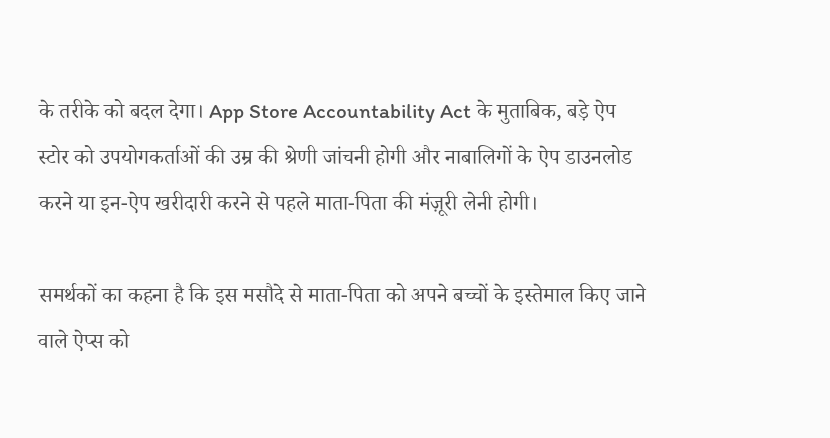के तरीके को बदल देगा। App Store Accountability Act के मुताबिक, बड़े ऐप स्टोर को उपयोगकर्ताओं की उम्र की श्रेणी जांचनी होगी और नाबालिगों के ऐप डाउनलोड करने या इन-ऐप खरीदारी करने से पहले माता-पिता की मंज़ूरी लेनी होगी।

समर्थकों का कहना है कि इस मसौदे से माता-पिता को अपने बच्चों के इस्तेमाल किए जाने वाले ऐप्स को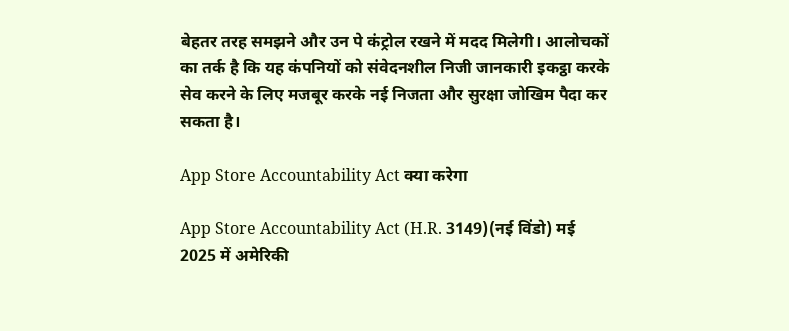बेहतर तरह समझने और उन पे कंट्रोल रखने में मदद मिलेगी। आलोचकों का तर्क है कि यह कंपनियों को संवेदनशील निजी जानकारी इकट्ठा करके सेव करने के लिए मजबूर करके नई निजता और सुरक्षा जोखिम पैदा कर सकता है।

App Store Accountability Act क्या करेगा

App Store Accountability Act (H.R. 3149)(नई विंडो) मई 2025 में अमेरिकी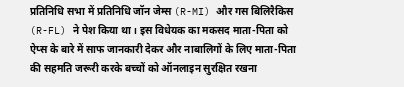प्रतिनिधि सभा में प्रतिनिधि जॉन जेम्स (R-MI) और गस बिलिरैकिस (R-FL) ने पेश किया था। इस विधेयक का मकसद माता-पिता को ऐप्स के बारे में साफ जानकारी देकर और नाबालिगों के लिए माता-पिता की सहमति जरूरी करके बच्चों को ऑनलाइन सुरक्षित रखना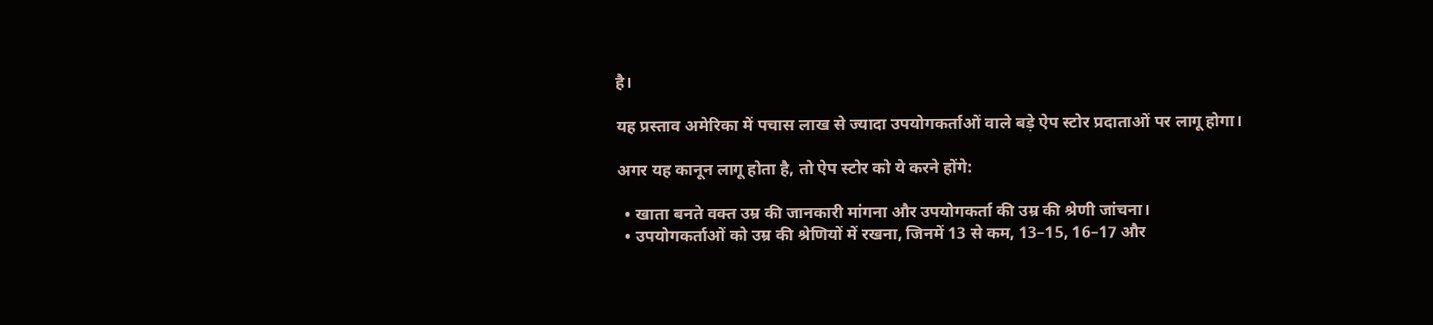है।

यह प्रस्ताव अमेरिका में पचास लाख से ज्यादा उपयोगकर्ताओं वाले बड़े ऐप स्टोर प्रदाताओं पर लागू होगा।

अगर यह कानून लागू होता है, तो ऐप स्टोर को ये करने होंगे:

  • खाता बनते वक्त उम्र की जानकारी मांगना और उपयोगकर्ता की उम्र की श्रेणी जांचना।
  • उपयोगकर्ताओं को उम्र की श्रेणियों में रखना, जिनमें 13 से कम, 13–15, 16–17 और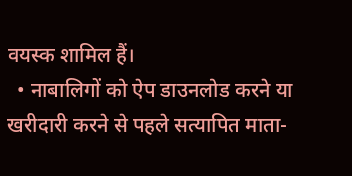वयस्क शामिल हैं।
  • नाबालिगों को ऐप डाउनलोड करने या खरीदारी करने से पहले सत्यापित माता-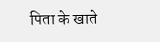पिता के खाते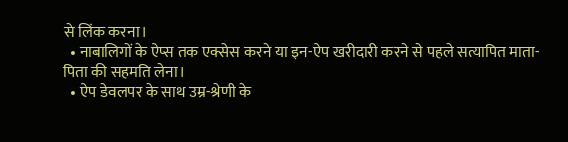से लिंक करना।
  • नाबालिगों के ऐप्स तक एक्सेस करने या इन-ऐप खरीदारी करने से पहले सत्यापित माता-पिता की सहमति लेना।
  • ऐप डेवलपर के साथ उम्र-श्रेणी के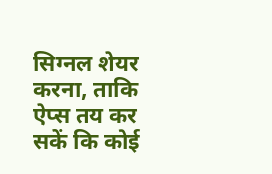सिग्नल शेयर करना, ताकि ऐप्स तय कर सकें कि कोई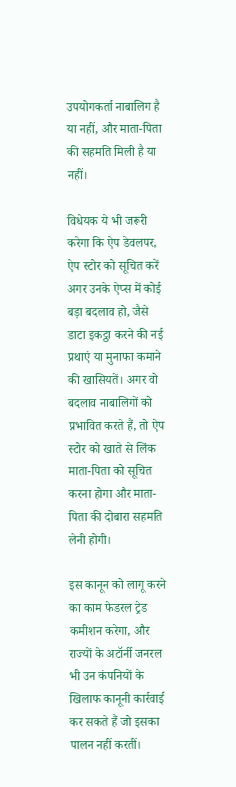उपयोगकर्ता नाबालिग है या नहीं, और माता-पिता की सहमति मिली है या नहीं।

विधेयक ये भी जरूरी करेगा कि ऐप डेवलपर, ऐप स्टोर को सूचित करें अगर उनके ऐप्स में कोई बड़ा बदलाव हो, जैसे डाटा इकट्ठा करने की नई प्रथाएं या मुनाफा कमाने की खासियतें। अगर वो बदलाव नाबालिगों को प्रभावित करते हैं, तो ऐप स्टोर को खाते से लिंक माता-पिता को सूचित करना होगा और माता-पिता की दोबारा सहमति लेनी होगी।

इस कानून को लागू करने का काम फेडरल ट्रेड कमीशन करेगा, और राज्यों के अटॉर्नी जनरल भी उन कंपनियों के खिलाफ कानूनी कार्रवाई कर सकते हैं जो इसका पालन नहीं करतीं।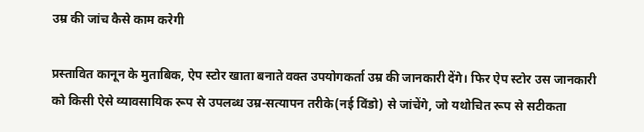उम्र की जांच कैसे काम करेगी

प्रस्तावित कानून के मुताबिक, ऐप स्टोर खाता बनाते वक्त उपयोगकर्ता उम्र की जानकारी देंगे। फिर ऐप स्टोर उस जानकारी को किसी ऐसे व्यावसायिक रूप से उपलब्ध उम्र-सत्यापन तरीके(नई विंडो) से जांचेंगे, जो यथोचित रूप से सटीकता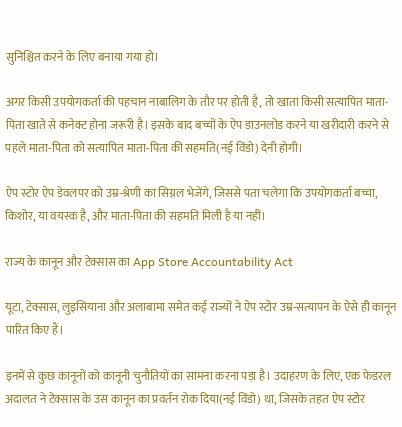सुनिश्चित करने के लिए बनाया गया हो।

अगर किसी उपयोगकर्ता की पहचान नाबालिग के तौर पर होती है, तो खाता किसी सत्यापित माता-पिता खाते से कनेक्ट होना जरूरी है। इसके बाद बच्चों के ऐप डाउनलोड करने या खरीदारी करने से पहले माता-पिता को सत्यापित माता-पिता की सहमति(नई विंडो) देनी होगी।

ऐप स्टोर ऐप डेवलपर को उम्र-श्रेणी का सिग्नल भेजेंगे, जिससे पता चलेगा कि उपयोगकर्ता बच्चा, किशोर, या वयस्क है, और माता-पिता की सहमति मिली है या नहीं।

राज्य के कानून और टेक्सास का App Store Accountability Act

यूटा, टेक्सास, लुइसियाना और अलाबामा समेत कई राज्यों ने ऐप स्टोर उम्र-सत्यापन के ऐसे ही कानून पारित किए हैं।

इनमें से कुछ कानूनों को कानूनी चुनौतियों का सामना करना पड़ा है। उदाहरण के लिए, एक फेडरल अदालत ने टेक्सास के उस कानून का प्रवर्तन रोक दिया(नई विंडो) था, जिसके तहत ऐप स्टोर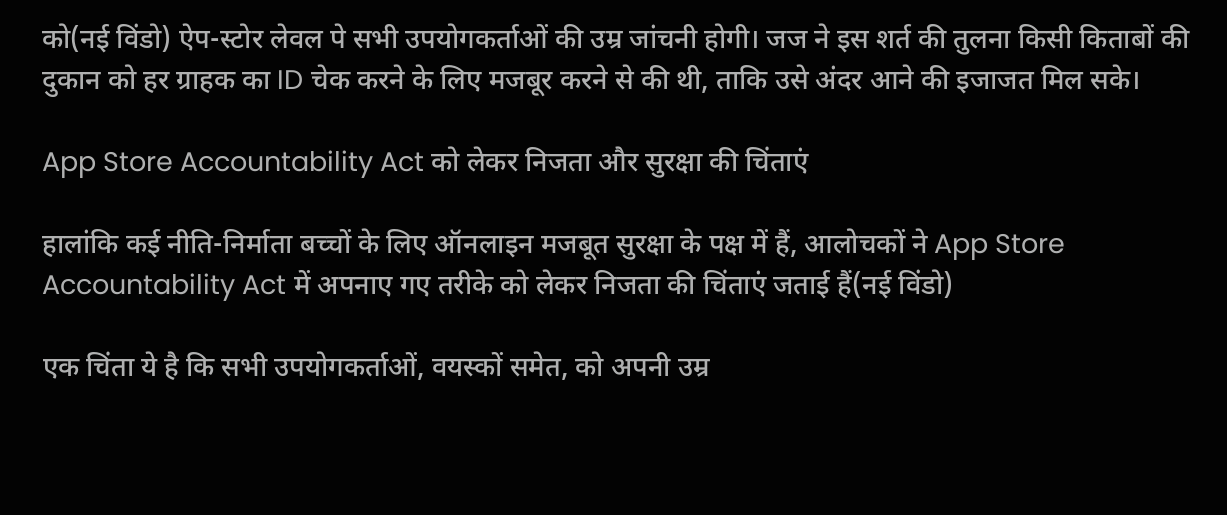को(नई विंडो) ऐप-स्टोर लेवल पे सभी उपयोगकर्ताओं की उम्र जांचनी होगी। जज ने इस शर्त की तुलना किसी किताबों की दुकान को हर ग्राहक का ID चेक करने के लिए मजबूर करने से की थी, ताकि उसे अंदर आने की इजाजत मिल सके।

App Store Accountability Act को लेकर निजता और सुरक्षा की चिंताएं

हालांकि कई नीति-निर्माता बच्चों के लिए ऑनलाइन मजबूत सुरक्षा के पक्ष में हैं, आलोचकों ने App Store Accountability Act में अपनाए गए तरीके को लेकर निजता की चिंताएं जताई हैं(नई विंडो)

एक चिंता ये है कि सभी उपयोगकर्ताओं, वयस्कों समेत, को अपनी उम्र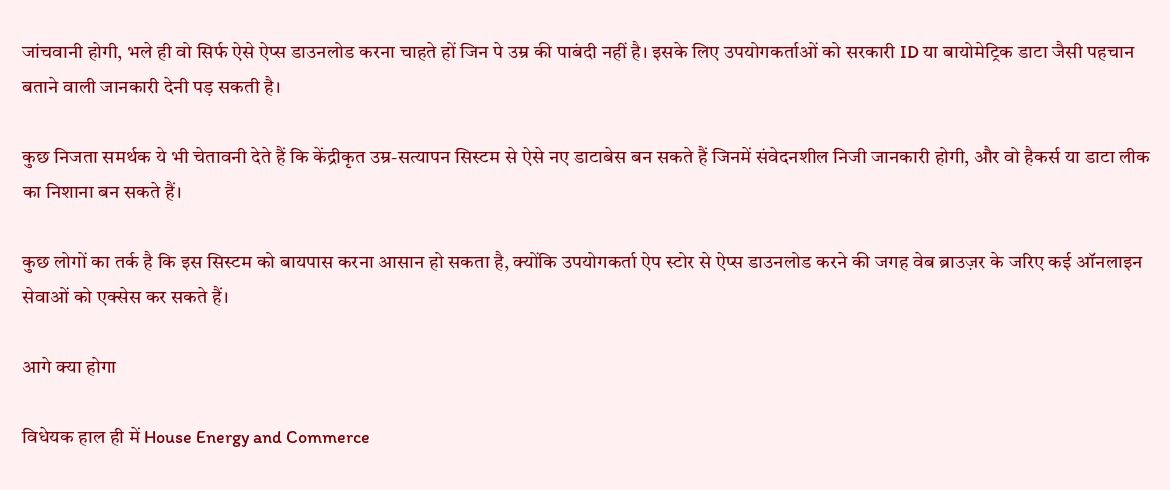जांचवानी होगी, भले ही वो सिर्फ ऐसे ऐप्स डाउनलोड करना चाहते हों जिन पे उम्र की पाबंदी नहीं है। इसके लिए उपयोगकर्ताओं को सरकारी ID या बायोमेट्रिक डाटा जैसी पहचान बताने वाली जानकारी देनी पड़ सकती है।

कुछ निजता समर्थक ये भी चेतावनी देते हैं कि केंद्रीकृत उम्र-सत्यापन सिस्टम से ऐसे नए डाटाबेस बन सकते हैं जिनमें संवेदनशील निजी जानकारी होगी, और वो हैकर्स या डाटा लीक का निशाना बन सकते हैं।

कुछ लोगों का तर्क है कि इस सिस्टम को बायपास करना आसान हो सकता है, क्योंकि उपयोगकर्ता ऐप स्टोर से ऐप्स डाउनलोड करने की जगह वेब ब्राउज़र के जरिए कई ऑनलाइन सेवाओं को एक्सेस कर सकते हैं।

आगे क्या होगा

विधेयक हाल ही में House Energy and Commerce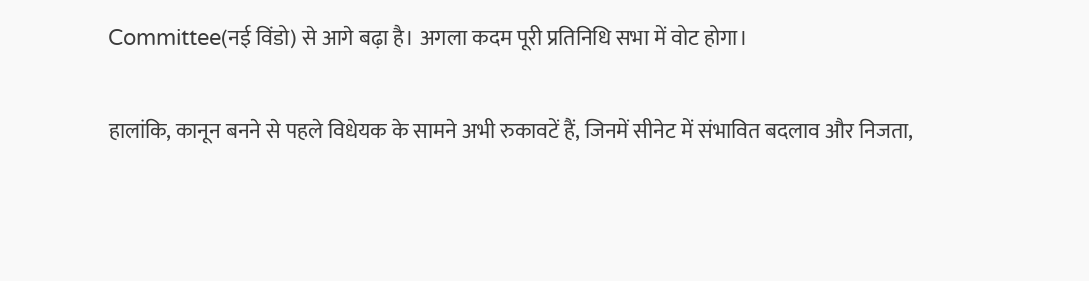Committee(नई विंडो) से आगे बढ़ा है। अगला कदम पूरी प्रतिनिधि सभा में वोट होगा।

हालांकि, कानून बनने से पहले विधेयक के सामने अभी रुकावटें हैं, जिनमें सीनेट में संभावित बदलाव और निजता,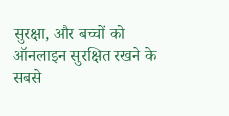सुरक्षा, और बच्चों को ऑनलाइन सुरक्षित रखने के सबसे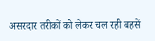असरदार तरीकों को लेकर चल रही बहसें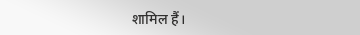शामिल हैं।